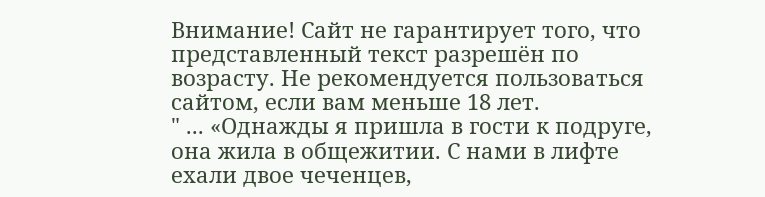Внимание! Сайт не гарантирует того, что представленный текст разрешён по возрасту. Не рекомендуется пользоваться сайтом, если вам меньше 18 лет.
" ... «Однажды я пришла в гости к подруге, она жила в общежитии. С нами в лифте ехали двое чеченцев,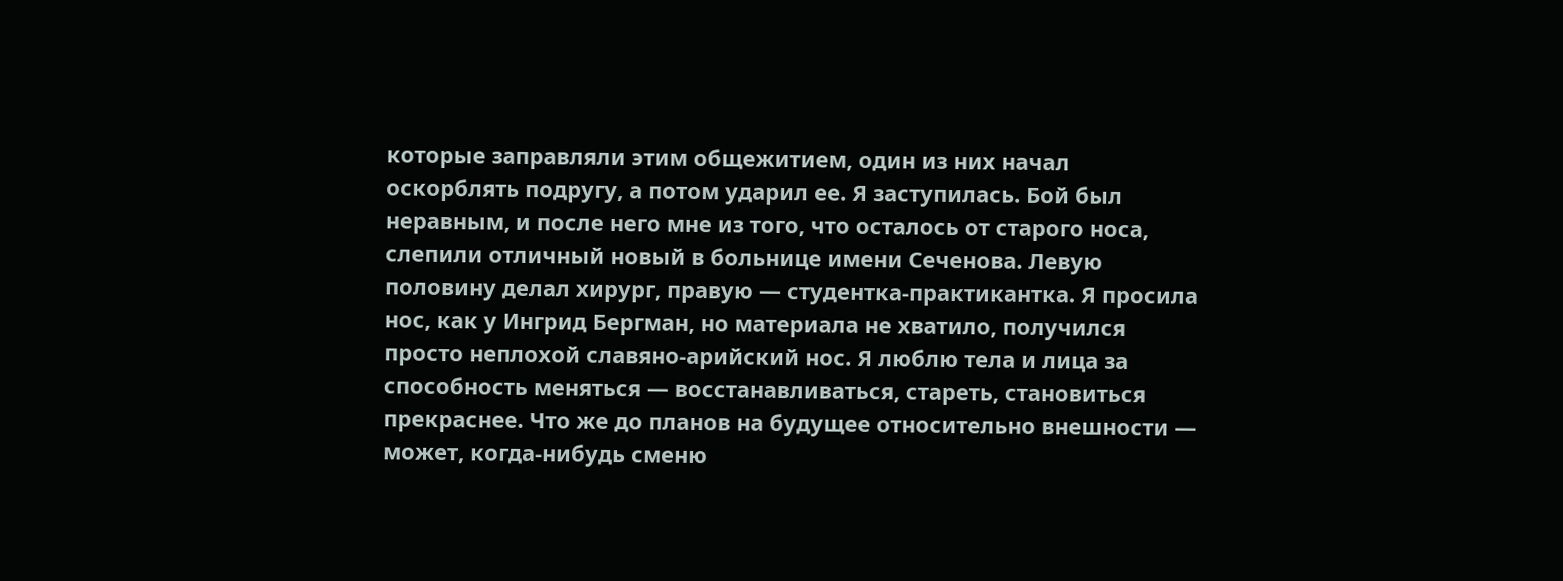которые заправляли этим общежитием, один из них начал оскорблять подругу, а потом ударил ее. Я заступилась. Бой был неравным, и после него мне из того, что осталось от старого носа, слепили отличный новый в больнице имени Сеченова. Левую половину делал хирург, правую — студентка-практикантка. Я просила нос, как у Ингрид Бергман, но материала не хватило, получился просто неплохой славяно-арийский нос. Я люблю тела и лица за способность меняться — восстанавливаться, стареть, становиться прекраснее. Что же до планов на будущее относительно внешности — может, когда-нибудь сменю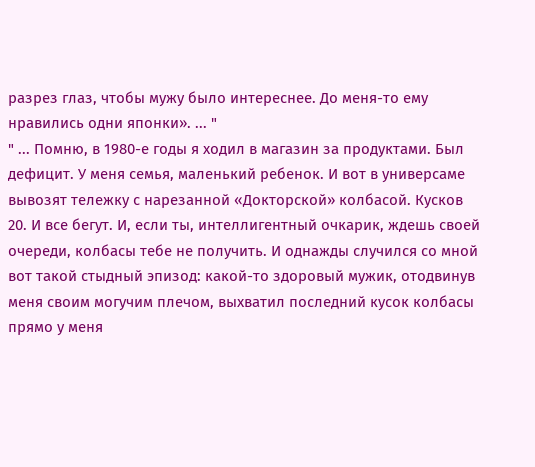разрез глаз, чтобы мужу было интереснее. До меня-то ему нравились одни японки». ... "
" ... Помню, в 1980-е годы я ходил в магазин за продуктами. Был дефицит. У меня семья, маленький ребенок. И вот в универсаме вывозят тележку с нарезанной «Докторской» колбасой. Кусков 20. И все бегут. И, если ты, интеллигентный очкарик, ждешь своей очереди, колбасы тебе не получить. И однажды случился со мной вот такой стыдный эпизод: какой-то здоровый мужик, отодвинув меня своим могучим плечом, выхватил последний кусок колбасы прямо у меня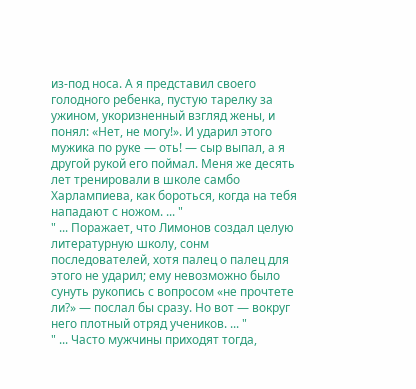из-под носа. А я представил своего голодного ребенка, пустую тарелку за ужином, укоризненный взгляд жены, и понял: «Нет, не могу!». И ударил этого мужика по руке — оть! — сыр выпал, а я другой рукой его поймал. Меня же десять лет тренировали в школе самбо Харлампиева, как бороться, когда на тебя нападают с ножом. ... "
" ... Поражает, что Лимонов создал целую литературную школу, сонм последователей, хотя палец о палец для этого не ударил; ему невозможно было сунуть рукопись с вопросом «не прочтете ли?» — послал бы сразу. Но вот — вокруг него плотный отряд учеников. ... "
" ... Часто мужчины приходят тогда,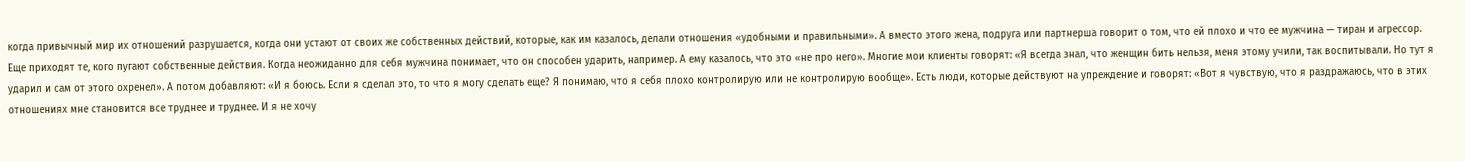когда привычный мир их отношений разрушается, когда они устают от своих же собственных действий, которые, как им казалось, делали отношения «удобными и правильными». А вместо этого жена, подруга или партнерша говорит о том, что ей плохо и что ее мужчина — тиран и агрессор. Еще приходят те, кого пугают собственные действия. Когда неожиданно для себя мужчина понимает, что он способен ударить, например. А ему казалось, что это «не про него». Многие мои клиенты говорят: «Я всегда знал, что женщин бить нельзя, меня этому учили, так воспитывали. Но тут я ударил и сам от этого охренел». А потом добавляют: «И я боюсь. Если я сделал это, то что я могу сделать еще? Я понимаю, что я себя плохо контролирую или не контролирую вообще». Есть люди, которые действуют на упреждение и говорят: «Вот я чувствую, что я раздражаюсь, что в этих отношениях мне становится все труднее и труднее. И я не хочу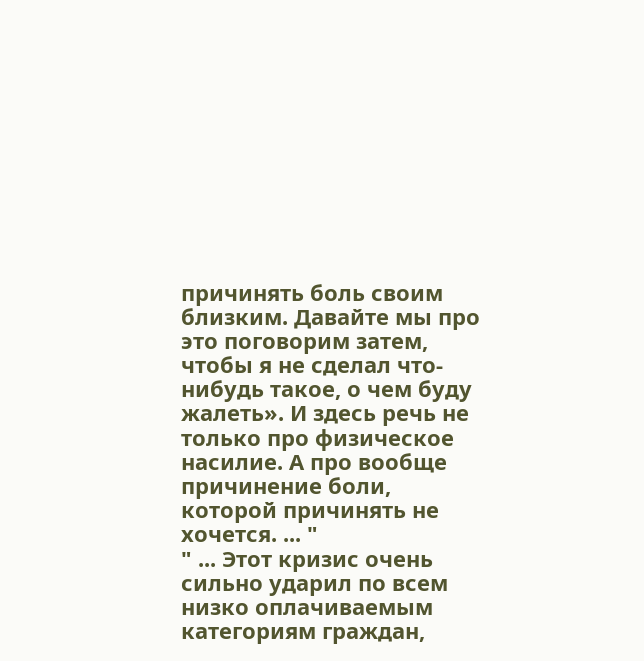причинять боль своим близким. Давайте мы про это поговорим затем, чтобы я не сделал что-нибудь такое, о чем буду жалеть». И здесь речь не только про физическое насилие. А про вообще причинение боли, которой причинять не хочется. ... "
" ... Этот кризис очень сильно ударил по всем низко оплачиваемым категориям граждан,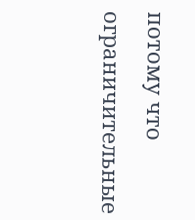потому что ограничительные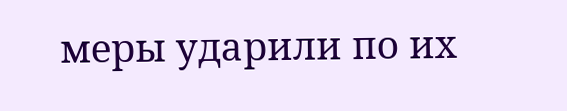меры ударили по их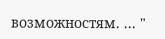возможностям. ... "